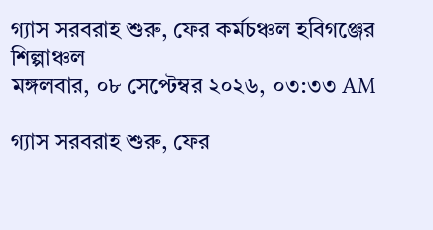গ্যাস সরবরাহ শুরু, ফের কর্মচঞ্চল হবিগঞ্জের শিল্পাঞ্চল
মঙ্গলবার, ০৮ সেপ্টেম্বর ২০২৬, ০৩:৩৩ AM

গ্যাস সরবরাহ শুরু, ফের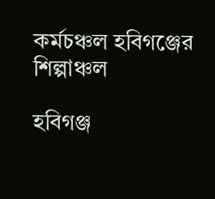কর্মচঞ্চল হবিগঞ্জের শিল্পাঞ্চল

হবিগঞ্জ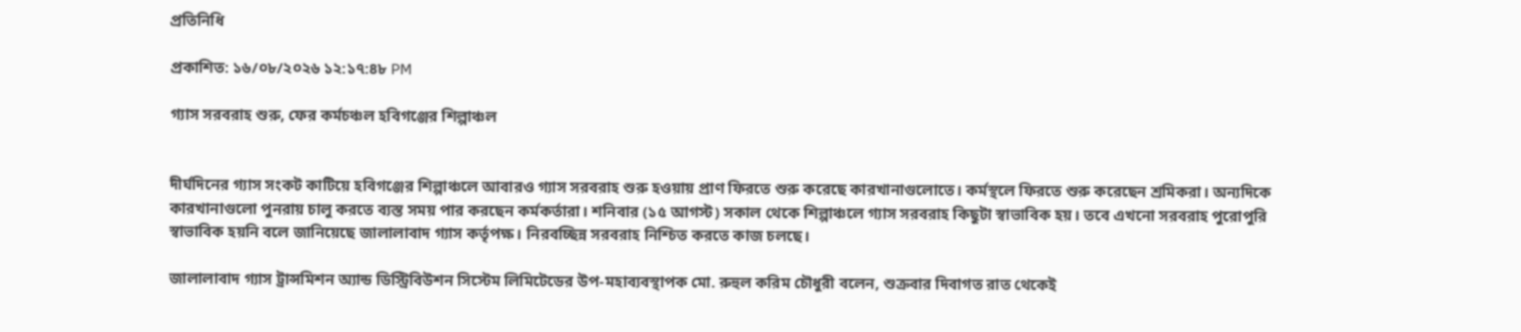প্রতিনিধি

প্রকাশিত: ১৬/০৮/২০২৬ ১২:১৭:৪৮ PM

গ্যাস সরবরাহ শুরু, ফের কর্মচঞ্চল হবিগঞ্জের শিল্পাঞ্চল


দীর্ঘদিনের গ্যাস সংকট কাটিয়ে হবিগঞ্জের শিল্পাঞ্চলে আবারও গ্যাস সরবরাহ শুরু হওয়ায় প্রাণ ফিরতে শুরু করেছে কারখানাগুলোতে। কর্মস্থলে ফিরতে শুরু করেছেন শ্রমিকরা। অন্যদিকে কারখানাগুলো পুনরায় চালু করতে ব্যস্ত সময় পার করছেন কর্মকর্তারা। শনিবার (১৫ আগস্ট) সকাল থেকে শিল্পাঞ্চলে গ্যাস সরবরাহ কিছুটা স্বাভাবিক হয়। তবে এখনো সরবরাহ পুরোপুরি স্বাভাবিক হয়নি বলে জানিয়েছে জালালাবাদ গ্যাস কর্তৃপক্ষ। নিরবচ্ছিন্ন সরবরাহ নিশ্চিত করতে কাজ চলছে।

জালালাবাদ গ্যাস ট্রান্সমিশন অ্যান্ড ডিস্ট্রিবিউশন সিস্টেম লিমিটেডের উপ-মহাব্যবস্থাপক মো. রুহুল করিম চৌধুরী বলেন, শুক্রবার দিবাগত রাত থেকেই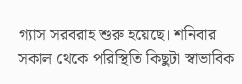গ্যাস সরবরাহ শুরু হয়েছে। শনিবার সকাল থেকে পরিস্থিতি কিছুটা স্বাভাবিক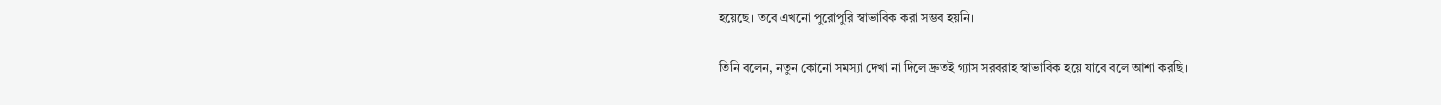হয়েছে। তবে এখনো পুরোপুরি স্বাভাবিক করা সম্ভব হয়নি।

তিনি বলেন, নতুন কোনো সমস্যা দেখা না দিলে দ্রুতই গ্যাস সরবরাহ স্বাভাবিক হয়ে যাবে বলে আশা করছি।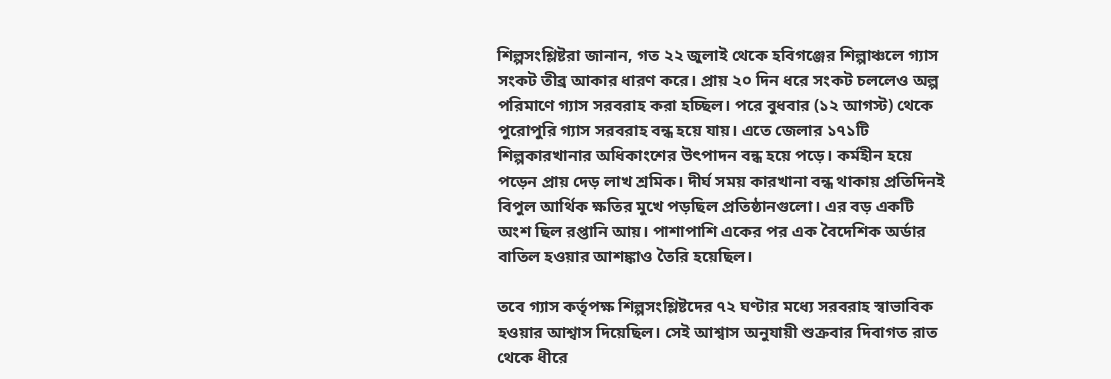শিল্পসংশ্লিষ্টরা জানান, গত ২২ জুলাই থেকে হবিগঞ্জের শিল্পাঞ্চলে গ্যাস সংকট তীব্র আকার ধারণ করে। প্রায় ২০ দিন ধরে সংকট চললেও অল্প পরিমাণে গ্যাস সরবরাহ করা হচ্ছিল। পরে বুধবার (১২ আগস্ট) থেকে পুরোপুরি গ্যাস সরবরাহ বন্ধ হয়ে যায়। এতে জেলার ১৭১টি শিল্পকারখানার অধিকাংশের উৎপাদন বন্ধ হয়ে পড়ে। কর্মহীন হয়ে পড়েন প্রায় দেড় লাখ শ্রমিক। দীর্ঘ সময় কারখানা বন্ধ থাকায় প্রতিদিনই বিপুল আর্থিক ক্ষতির মুখে পড়ছিল প্রতিষ্ঠানগুলো। এর বড় একটি অংশ ছিল রপ্তানি আয়। পাশাপাশি একের পর এক বৈদেশিক অর্ডার বাতিল হওয়ার আশঙ্কাও তৈরি হয়েছিল।

তবে গ্যাস কর্তৃপক্ষ শিল্পসংশ্লিষ্টদের ৭২ ঘণ্টার মধ্যে সরবরাহ স্বাভাবিক হওয়ার আশ্বাস দিয়েছিল। সেই আশ্বাস অনুযায়ী শুক্রবার দিবাগত রাত থেকে ধীরে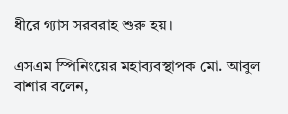ধীরে গ্যাস সরবরাহ শুরু হয়।

এসএম স্পিনিংয়ের মহাব্যবস্থাপক মো. আবুল বাশার বলেন,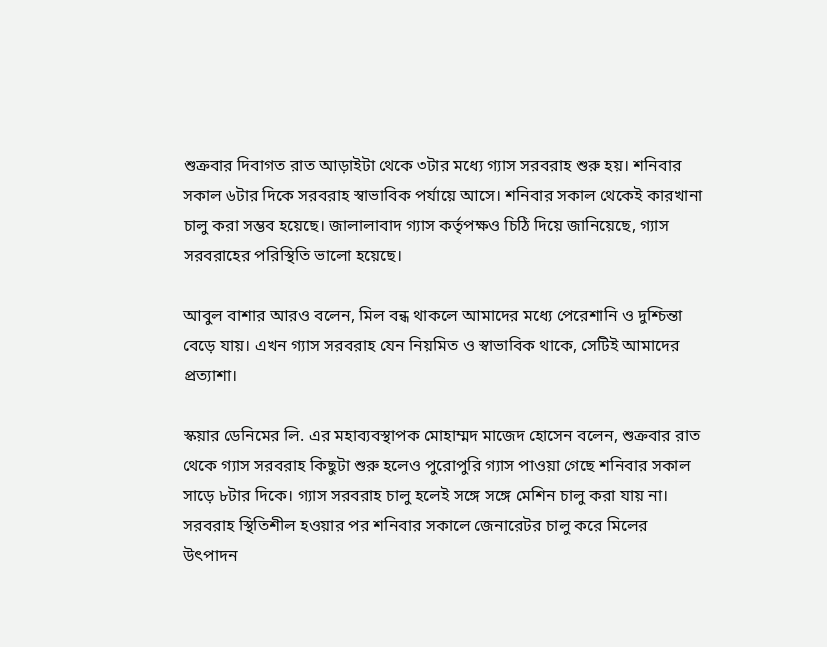শুক্রবার দিবাগত রাত আড়াইটা থেকে ৩টার মধ্যে গ্যাস সরবরাহ শুরু হয়। শনিবার সকাল ৬টার দিকে সরবরাহ স্বাভাবিক পর্যায়ে আসে। শনিবার সকাল থেকেই কারখানা চালু করা সম্ভব হয়েছে। জালালাবাদ গ্যাস কর্তৃপক্ষও চিঠি দিয়ে জানিয়েছে, গ্যাস সরবরাহের পরিস্থিতি ভালো হয়েছে।

আবুল বাশার আরও বলেন, মিল বন্ধ থাকলে আমাদের মধ্যে পেরেশানি ও দুশ্চিন্তা বেড়ে যায়। এখন গ্যাস সরবরাহ যেন নিয়মিত ও স্বাভাবিক থাকে, সেটিই আমাদের প্রত্যাশা।

স্কয়ার ডেনিমের লি. এর মহাব্যবস্থাপক মোহাম্মদ মাজেদ হোসেন বলেন, শুক্রবার রাত থেকে গ্যাস সরবরাহ কিছুটা শুরু হলেও পুরোপুরি গ্যাস পাওয়া গেছে শনিবার সকাল সাড়ে ৮টার দিকে। গ্যাস সরবরাহ চালু হলেই সঙ্গে সঙ্গে মেশিন চালু করা যায় না। সরবরাহ স্থিতিশীল হওয়ার পর শনিবার সকালে জেনারেটর চালু করে মিলের উৎপাদন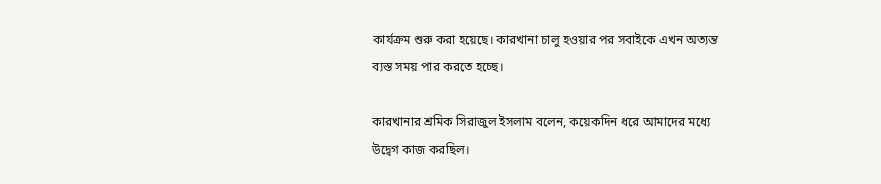কার্যক্রম শুরু করা হয়েছে। কারখানা চালু হওয়ার পর সবাইকে এখন অত্যন্ত ব্যস্ত সময় পার করতে হচ্ছে।

কারখানার শ্রমিক সিরাজুল ইসলাম বলেন, কয়েকদিন ধরে আমাদের মধ্যে উদ্বেগ কাজ করছিল।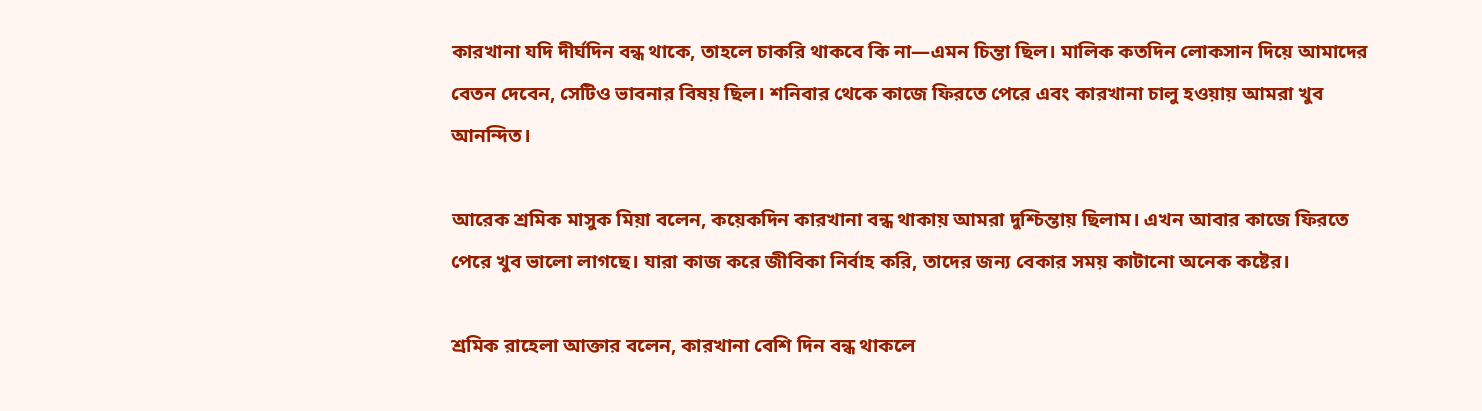কারখানা যদি দীর্ঘদিন বন্ধ থাকে, তাহলে চাকরি থাকবে কি না—এমন চিন্তা ছিল। মালিক কতদিন লোকসান দিয়ে আমাদের বেতন দেবেন, সেটিও ভাবনার বিষয় ছিল। শনিবার থেকে কাজে ফিরতে পেরে এবং কারখানা চালু হওয়ায় আমরা খুব আনন্দিত।

আরেক শ্রমিক মাসুক মিয়া বলেন, কয়েকদিন কারখানা বন্ধ থাকায় আমরা দুশ্চিন্তায় ছিলাম। এখন আবার কাজে ফিরতে পেরে খুব ভালো লাগছে। যারা কাজ করে জীবিকা নির্বাহ করি, তাদের জন্য বেকার সময় কাটানো অনেক কষ্টের।

শ্রমিক রাহেলা আক্তার বলেন, কারখানা বেশি দিন বন্ধ থাকলে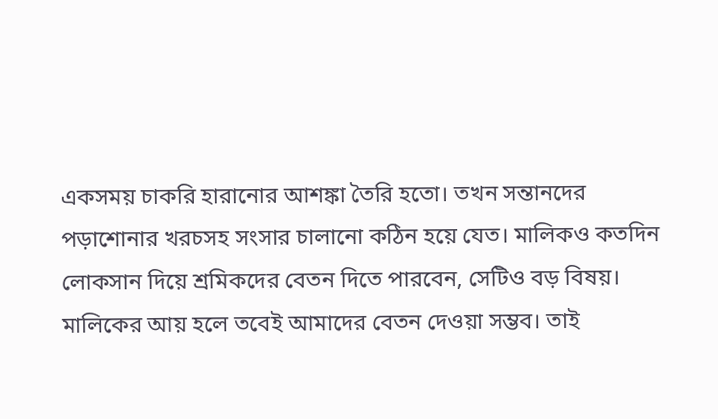একসময় চাকরি হারানোর আশঙ্কা তৈরি হতো। তখন সন্তানদের পড়াশোনার খরচসহ সংসার চালানো কঠিন হয়ে যেত। মালিকও কতদিন লোকসান দিয়ে শ্রমিকদের বেতন দিতে পারবেন, সেটিও বড় বিষয়। মালিকের আয় হলে তবেই আমাদের বেতন দেওয়া সম্ভব। তাই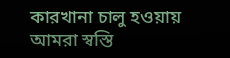কারখানা চালু হওয়ায় আমরা স্বস্তি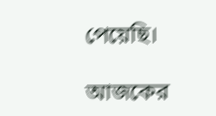পেয়েছি।

আজকের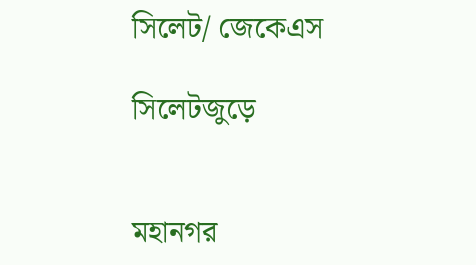সিলেট/ জেকেএস

সিলেটজুড়ে


মহানগর